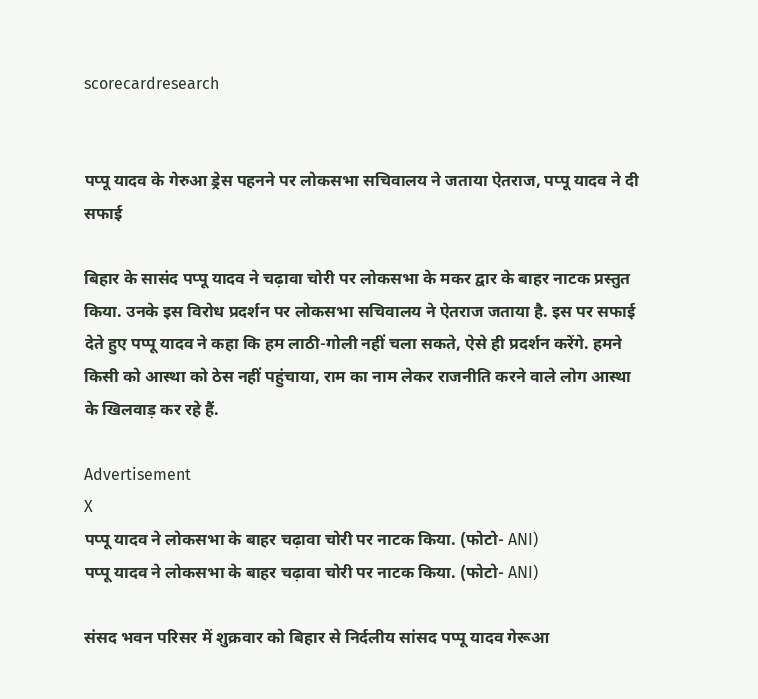scorecardresearch


पप्पू यादव के गेरुआ ड्रेस पहनने पर लोकसभा सचिवालय ने जताया ऐतराज, पप्पू यादव ने दी सफाई

बिहार के सासंद पप्पू यादव ने चढ़ावा चोरी पर लोकसभा के मकर द्वार के बाहर नाटक प्रस्तुत किया. उनके इस विरोध प्रदर्शन पर लोकसभा सचिवालय ने ऐतराज जताया है. इस पर सफाई देते हुए पप्पू यादव ने कहा कि हम लाठी-गोली नहीं चला सकते, ऐसे ही प्रदर्शन करेंगे. हमने किसी को आस्था को ठेस नहीं पहुंचाया, राम का नाम लेकर राजनीति करने वाले लोग आस्था के खिलवाड़ कर रहे हैं.

Advertisement
X
पप्पू यादव ने लोकसभा के बाहर चढ़ावा चोरी पर नाटक किया. (फोटो- ANI)
पप्पू यादव ने लोकसभा के बाहर चढ़ावा चोरी पर नाटक किया. (फोटो- ANI)

संसद भवन परिसर में शुक्रवार को बिहार से निर्दलीय सांसद पप्पू यादव गेरूआ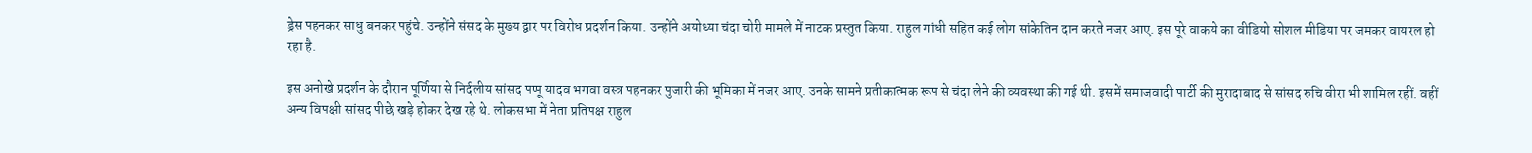ड्रेस पहनकर साधु बनकर पहुंचे. उन्होंने संसद के मुख्य द्वार पर विरोध प्रदर्शन किया. उन्होंने अयोध्या चंदा चोरी मामले में नाटक प्रस्तुत किया. राहुल गांधी सहित कई लोग सांकेतिन दान करते नजर आए. इस पूरे वाकये का वीडियो सोशल मीडिया पर जमकर वायरल हो रहा है.

इस अनोखे प्रदर्शन के दौरान पूर्णिया से निर्दलीय सांसद पप्पू यादव भगवा वस्त्र पहनकर पुजारी की भूमिका में नजर आए. उनके सामने प्रतीकात्मक रूप से चंदा लेने की व्यवस्था की गई थी. इसमें समाजवादी पार्टी की मुरादाबाद से सांसद रुचि वीरा भी शामिल रहीं. वहीं अन्य विपक्षी सांसद पीछे खड़े होकर देख रहे थे. लोकसभा में नेता प्रतिपक्ष राहुल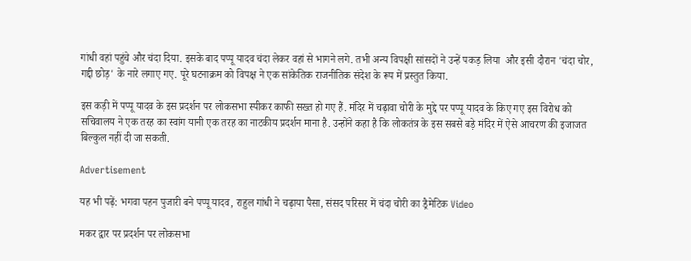गांधी वहां पहुंचे और चंदा दिया. इसके बाद पप्पू यादव चंदा लेकर वहां से भागने लगे. तभी अन्य विपक्षी सांसदों ने उन्हें पकड़ लिया  और इसी दौरान 'चंदा चोर, गद्दी छोड़' के नारे लगाए गए. पूरे घटनाक्रम को विपक्ष ने एक सांकेतिक राजनीतिक संदेश के रूप में प्रस्तुत किया.

इस कड़ी में पप्पू यादव के इस प्रदर्शन पर लोकसभा स्पीकर काफी सख्त हो गए हैं. मंदिर में चढ़ावा चोरी के मुद्दे पर पप्पू यादव के किए गए इस विरोध को सचिवालय ने एक तरह का स्वांग यानी एक तरह का नाटकीय प्रदर्शन माना है. उन्होंने कहा है कि लोकतंत्र के इस सबसे बड़े मंदिर में ऐसे आचरण की इजाजत बिल्कुल नहीं दी जा सकती.

Advertisement

यह भी पढ़ें: भगवा पहन पुजारी बने पप्पू यादव, राहुल गांधी ने चढ़ाया पैसा, संसद परिसर में चंदा चोरी का ड्रैमेटिक Video

मकर द्वार पर प्रदर्शन पर लोकसभा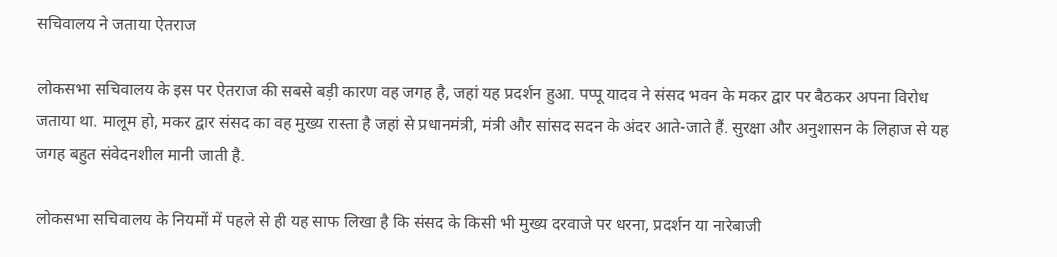सचिवालय ने जताया ऐतराज

लोकसभा सचिवालय के इस पर ऐतराज की सबसे बड़ी कारण वह जगह है, जहां यह प्रदर्शन हुआ. पप्पू यादव ने संसद भवन के मकर द्वार पर बैठकर अपना विरोध जताया था. मालूम हो, मकर द्वार संसद का वह मुख्य रास्ता है जहां से प्रधानमंत्री, मंत्री और सांसद सदन के अंदर आते-जाते हैं. सुरक्षा और अनुशासन के लिहाज से यह जगह बहुत संवेदनशील मानी जाती है.

लोकसभा सचिवालय के नियमों में पहले से ही यह साफ लिखा है कि संसद के किसी भी मुख्य दरवाजे पर धरना, प्रदर्शन या नारेबाजी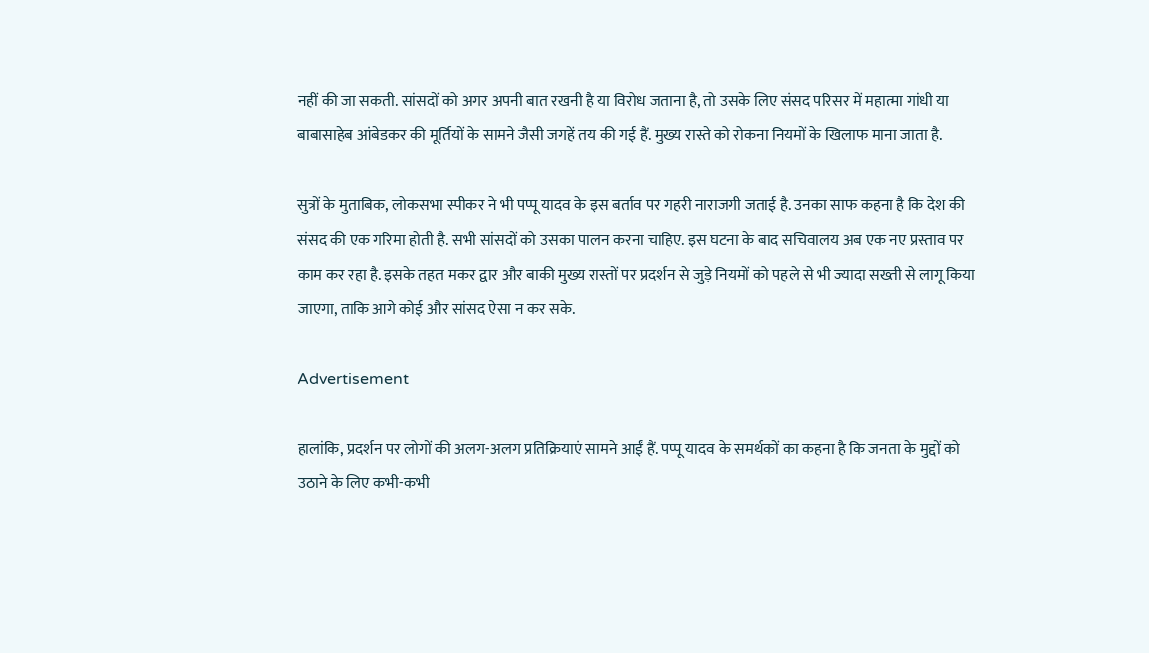नहीं की जा सकती. सांसदों को अगर अपनी बात रखनी है या विरोध जताना है, तो उसके लिए संसद परिसर में महात्मा गांधी या बाबासाहेब आंबेडकर की मूर्तियों के सामने जैसी जगहें तय की गई हैं. मुख्य रास्ते को रोकना नियमों के खिलाफ माना जाता है.

सुत्रों के मुताबिक, लोकसभा स्पीकर ने भी पप्पू यादव के इस बर्ताव पर गहरी नाराजगी जताई है. उनका साफ कहना है कि देश की संसद की एक गरिमा होती है. सभी सांसदों को उसका पालन करना चाहिए. इस घटना के बाद सचिवालय अब एक नए प्रस्ताव पर काम कर रहा है. इसके तहत मकर द्वार और बाकी मुख्य रास्तों पर प्रदर्शन से जुड़े नियमों को पहले से भी ज्यादा सख्ती से लागू किया जाएगा, ताकि आगे कोई और सांसद ऐसा न कर सके.

Advertisement

हालांकि, प्रदर्शन पर लोगों की अलग-अलग प्रतिक्रियाएं सामने आईं हैं. पप्पू यादव के समर्थकों का कहना है कि जनता के मुद्दों को उठाने के लिए कभी-कभी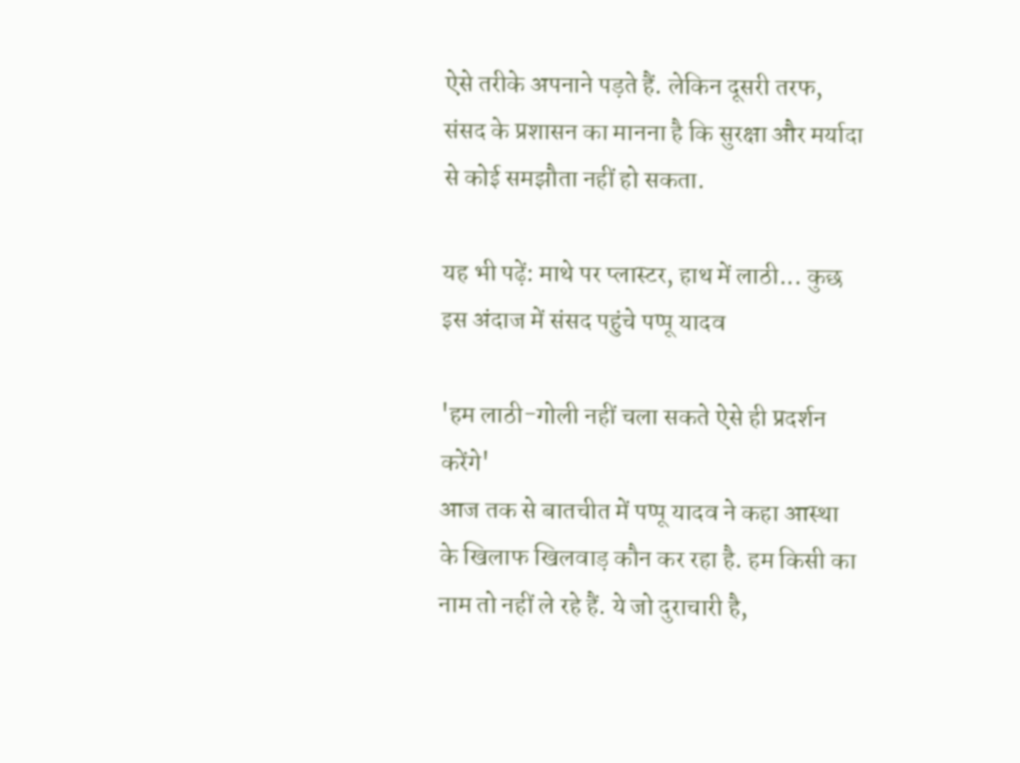ऐसे तरीके अपनाने पड़ते हैं. लेकिन दूसरी तरफ, संसद के प्रशासन का मानना है कि सुरक्षा और मर्यादा से कोई समझौता नहीं हो सकता.

यह भी पढ़ें: माथे पर प्लास्टर, हाथ में लाठी... कुछ इस अंदाज में संसद पहुंचे पप्पू यादव

'हम लाठी-गोली नहीं चला सकते ऐसे ही प्रदर्शन करेंगे'
आज तक से बातचीत में पप्पू यादव ने कहा आस्था के खिलाफ खिलवाड़ कौन कर रहा है. हम किसी का नाम तो नहीं ले रहे हैं. ये जो दुराचारी है,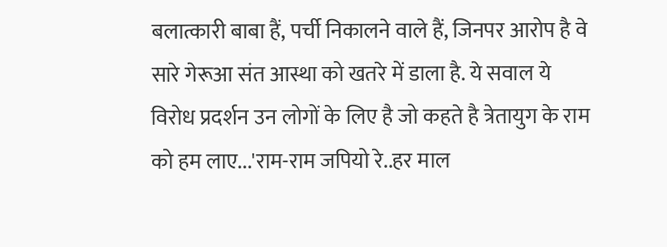बलात्कारी बाबा हैं, पर्ची निकालने वाले हैं, जिनपर आरोप है वे सारे गेरूआ संत आस्था को खतरे में डाला है. ये सवाल ये विरोध प्रदर्शन उन लोगों के लिए है जो कहते है त्रेतायुग के राम को हम लाए...'राम-राम जपियो रे..हर माल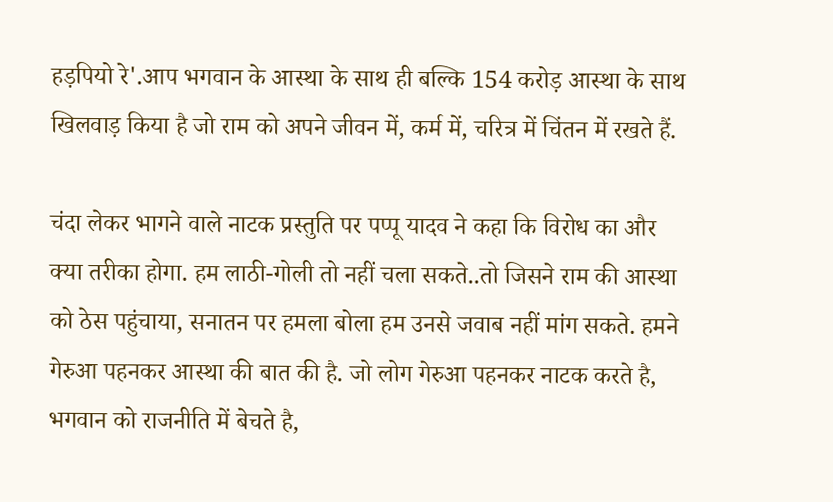हड़पियो रे'.आप भगवान के आस्था के साथ ही बल्कि 154 करोड़ आस्था के साथ खिलवाड़ किया है जो राम को अपने जीवन में, कर्म में, चरित्र में चिंतन में रखते हैं.

चंदा लेकर भागने वाले नाटक प्रस्तुति पर पप्पू यादव ने कहा कि विरोध का और क्या तरीका होगा. हम लाठी-गोली तो नहीं चला सकते..तो जिसने राम की आस्था को ठेस पहुंचाया, सनातन पर हमला बोला हम उनसे जवाब नहीं मांग सकते. हमने गेरुआ पहनकर आस्था की बात की है. जो लोग गेरुआ पहनकर नाटक करते है, भगवान को राजनीति में बेचते है,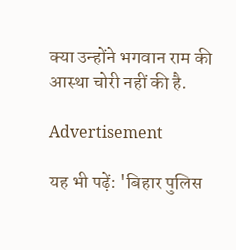क्या उन्होंने भगवान राम की आस्था चोरी नहीं की है.

Advertisement

यह भी पढ़ें: 'बिहार पुलिस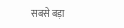सबसे बड़ा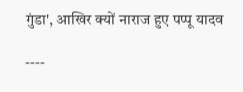गुंडा', आखिर क्यों नाराज हुए पप्पू यादव

----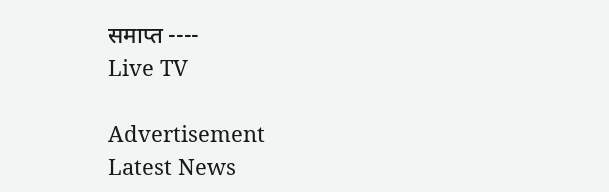समाप्त ----
Live TV

Advertisement
Latest News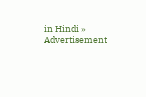in Hindi »
Advertisement